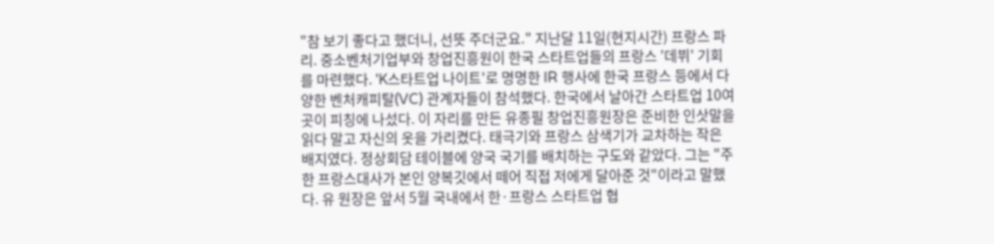"참 보기 좋다고 했더니, 선뜻 주더군요." 지난달 11일(현지시간) 프랑스 파리. 중소벤처기업부와 창업진흥원이 한국 스타트업들의 프랑스 '데뷔' 기회를 마련했다. 'K스타트업 나이트'로 명명한 IR 행사에 한국 프랑스 등에서 다양한 벤처캐피탈(VC) 관계자들이 참석했다. 한국에서 날아간 스타트업 10여곳이 피칭에 나섰다. 이 자리를 만든 유종필 창업진흥원장은 준비한 인삿말을 읽다 말고 자신의 옷을 가리켰다. 태극기와 프랑스 삼색기가 교차하는 작은 배지였다. 정상회담 테이블에 양국 국기를 배치하는 구도와 같았다. 그는 "주한 프랑스대사가 본인 양복깃에서 떼어 직접 저에게 달아준 것"이라고 말했다. 유 원장은 앞서 5월 국내에서 한·프랑스 스타트업 협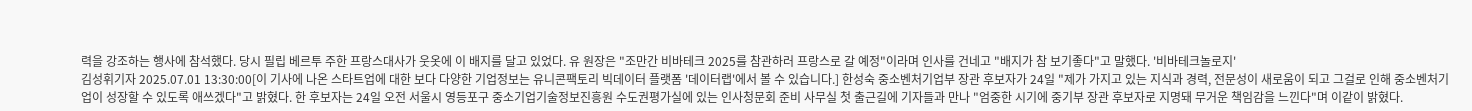력을 강조하는 행사에 참석했다. 당시 필립 베르투 주한 프랑스대사가 웃옷에 이 배지를 달고 있었다. 유 원장은 "조만간 비바테크 2025를 참관하러 프랑스로 갈 예정"이라며 인사를 건네고 "배지가 참 보기좋다"고 말했다. '비바테크놀로지'
김성휘기자 2025.07.01 13:30:00[이 기사에 나온 스타트업에 대한 보다 다양한 기업정보는 유니콘팩토리 빅데이터 플랫폼 '데이터랩'에서 볼 수 있습니다.] 한성숙 중소벤처기업부 장관 후보자가 24일 "제가 가지고 있는 지식과 경력, 전문성이 새로움이 되고 그걸로 인해 중소벤처기업이 성장할 수 있도록 애쓰겠다"고 밝혔다. 한 후보자는 24일 오전 서울시 영등포구 중소기업기술정보진흥원 수도권평가실에 있는 인사청문회 준비 사무실 첫 출근길에 기자들과 만나 "엄중한 시기에 중기부 장관 후보자로 지명돼 무거운 책임감을 느낀다"며 이같이 밝혔다.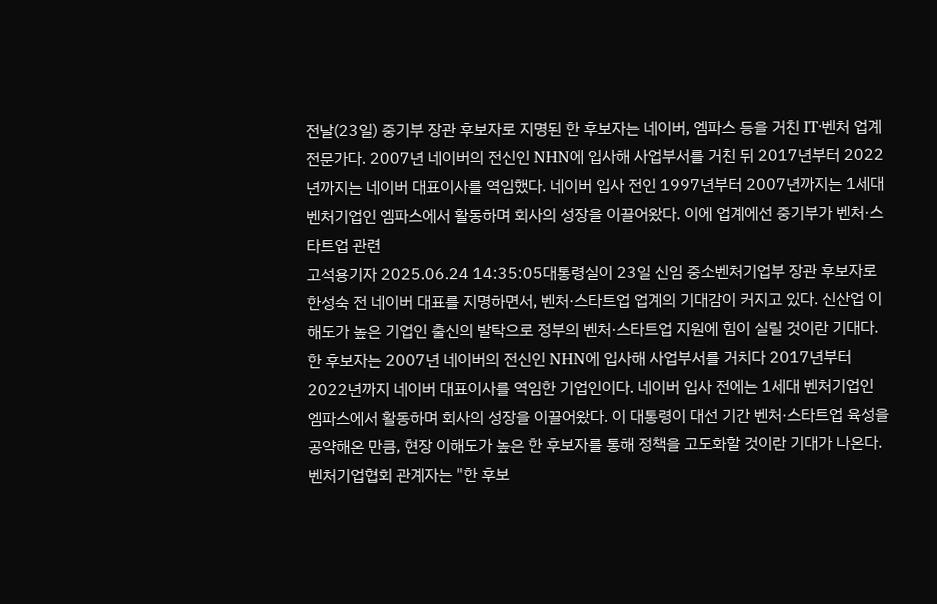전날(23일) 중기부 장관 후보자로 지명된 한 후보자는 네이버, 엠파스 등을 거친 IT·벤처 업계 전문가다. 2007년 네이버의 전신인 NHN에 입사해 사업부서를 거친 뒤 2017년부터 2022년까지는 네이버 대표이사를 역임했다. 네이버 입사 전인 1997년부터 2007년까지는 1세대 벤처기업인 엠파스에서 활동하며 회사의 성장을 이끌어왔다. 이에 업계에선 중기부가 벤처·스타트업 관련
고석용기자 2025.06.24 14:35:05대통령실이 23일 신임 중소벤처기업부 장관 후보자로 한성숙 전 네이버 대표를 지명하면서, 벤처·스타트업 업계의 기대감이 커지고 있다. 신산업 이해도가 높은 기업인 출신의 발탁으로 정부의 벤처·스타트업 지원에 힘이 실릴 것이란 기대다. 한 후보자는 2007년 네이버의 전신인 NHN에 입사해 사업부서를 거치다 2017년부터 2022년까지 네이버 대표이사를 역임한 기업인이다. 네이버 입사 전에는 1세대 벤처기업인 엠파스에서 활동하며 회사의 성장을 이끌어왔다. 이 대통령이 대선 기간 벤처·스타트업 육성을 공약해온 만큼, 현장 이해도가 높은 한 후보자를 통해 정책을 고도화할 것이란 기대가 나온다. 벤처기업협회 관계자는 "한 후보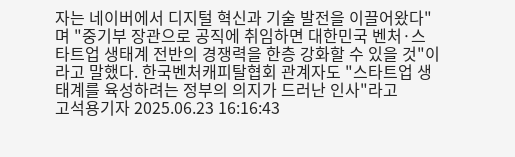자는 네이버에서 디지털 혁신과 기술 발전을 이끌어왔다"며 "중기부 장관으로 공직에 취임하면 대한민국 벤처·스타트업 생태계 전반의 경쟁력을 한층 강화할 수 있을 것"이라고 말했다. 한국벤처캐피탈협회 관계자도 "스타트업 생태계를 육성하려는 정부의 의지가 드러난 인사"라고
고석용기자 2025.06.23 16:16:43